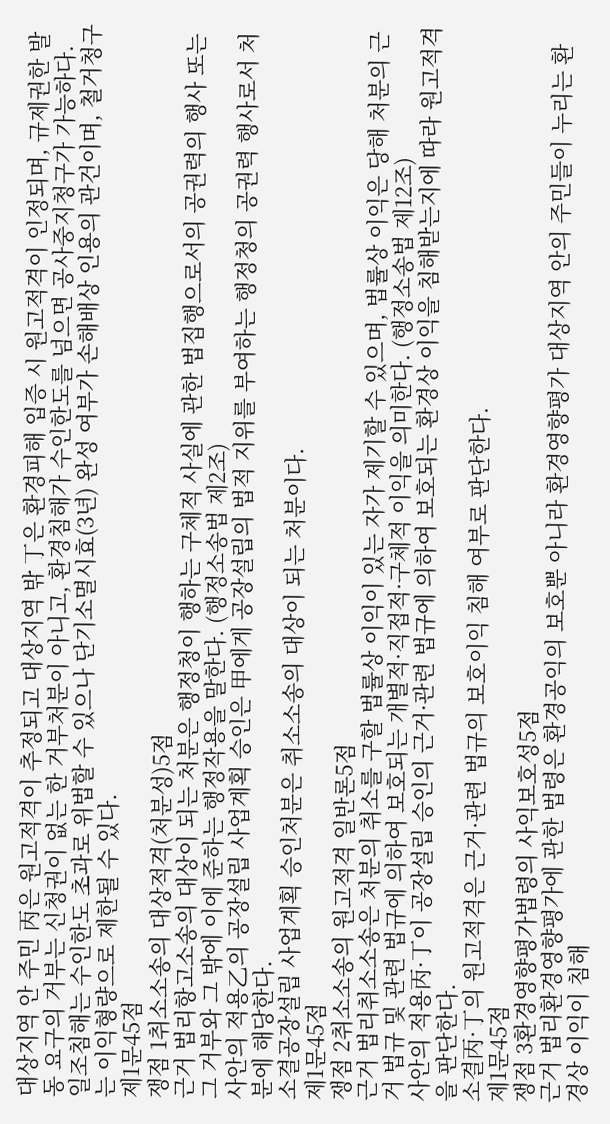대상지역 안 주민 丙은 원고적격이 추정되고 대상지역 밖 丁은 환경피해 입증 시 원고적격이 인정되며, 규제권한 발동 요구의 거부는 신청권이 없는 한 거부처분이 아니고, 환경침해가 수인한도를 넘으면 공사중지청구가 가능하다. 일조침해는 수인한도 초과로 위법할 수 있으나 단기소멸시효(3년) 완성 여부가 손해배상 인용의 관건이며, 철거청구는 이익형량으로 제한될 수 있다.
제1문45점
쟁점 1취소소송의 대상적격(처분성)5점
근거 법리항고소송의 대상이 되는 처분은 행정청이 행하는 구체적 사실에 관한 법집행으로서의 공권력의 행사 또는 그 거부와 그 밖에 이에 준하는 행정작용을 말한다. (행정소송법 제2조)
사안의 적용乙의 공장설립 사업계획 승인은 甲에게 공장설립의 법적 지위를 부여하는 행정청의 공권력 행사로서 처분에 해당한다.
소결공장설립 사업계획 승인처분은 취소소송의 대상이 되는 처분이다.
제1문45점
쟁점 2취소소송의 원고적격 일반론5점
근거 법리취소소송은 처분의 취소를 구할 법률상 이익이 있는 자가 제기할 수 있으며, 법률상 이익은 당해 처분의 근거 법규 및 관련 법규에 의하여 보호되는 개별적·직접적·구체적 이익을 의미한다. (행정소송법 제12조)
사안의 적용丙·丁이 공장설립 승인의 근거·관련 법규에 의하여 보호되는 환경상 이익을 침해받는지에 따라 원고적격을 판단한다.
소결丙·丁의 원고적격은 근거·관련 법규의 보호이익 침해 여부로 판단한다.
제1문45점
쟁점 3환경영향평가법령의 사익보호성5점
근거 법리환경영향평가에 관한 법령은 환경공익의 보호뿐 아니라 환경영향평가 대상지역 안의 주민들이 누리는 환경상 이익이 침해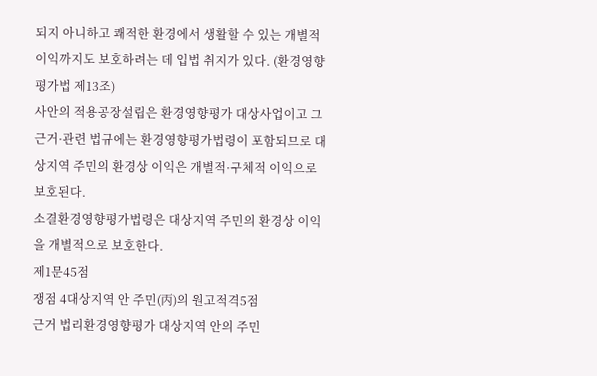되지 아니하고 쾌적한 환경에서 생활할 수 있는 개별적 이익까지도 보호하려는 데 입법 취지가 있다. (환경영향평가법 제13조)
사안의 적용공장설립은 환경영향평가 대상사업이고 그 근거·관련 법규에는 환경영향평가법령이 포함되므로 대상지역 주민의 환경상 이익은 개별적·구체적 이익으로 보호된다.
소결환경영향평가법령은 대상지역 주민의 환경상 이익을 개별적으로 보호한다.
제1문45점
쟁점 4대상지역 안 주민(丙)의 원고적격5점
근거 법리환경영향평가 대상지역 안의 주민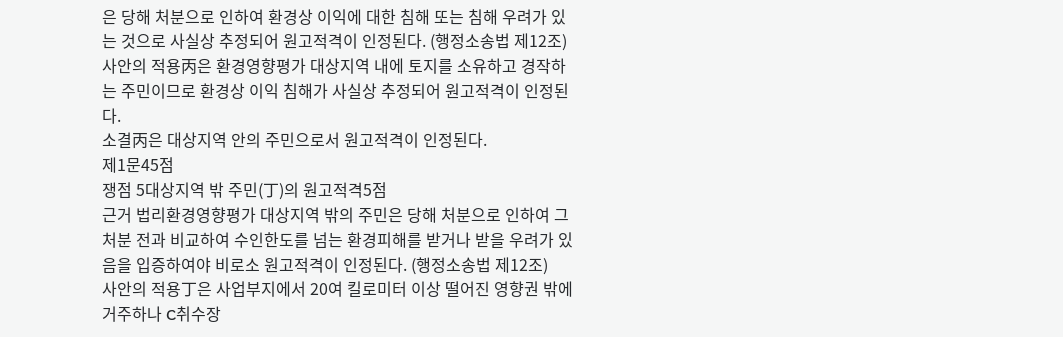은 당해 처분으로 인하여 환경상 이익에 대한 침해 또는 침해 우려가 있는 것으로 사실상 추정되어 원고적격이 인정된다. (행정소송법 제12조)
사안의 적용丙은 환경영향평가 대상지역 내에 토지를 소유하고 경작하는 주민이므로 환경상 이익 침해가 사실상 추정되어 원고적격이 인정된다.
소결丙은 대상지역 안의 주민으로서 원고적격이 인정된다.
제1문45점
쟁점 5대상지역 밖 주민(丁)의 원고적격5점
근거 법리환경영향평가 대상지역 밖의 주민은 당해 처분으로 인하여 그 처분 전과 비교하여 수인한도를 넘는 환경피해를 받거나 받을 우려가 있음을 입증하여야 비로소 원고적격이 인정된다. (행정소송법 제12조)
사안의 적용丁은 사업부지에서 20여 킬로미터 이상 떨어진 영향권 밖에 거주하나 C취수장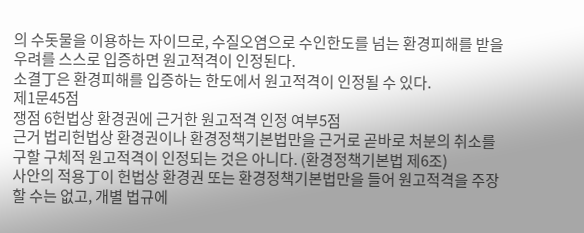의 수돗물을 이용하는 자이므로, 수질오염으로 수인한도를 넘는 환경피해를 받을 우려를 스스로 입증하면 원고적격이 인정된다.
소결丁은 환경피해를 입증하는 한도에서 원고적격이 인정될 수 있다.
제1문45점
쟁점 6헌법상 환경권에 근거한 원고적격 인정 여부5점
근거 법리헌법상 환경권이나 환경정책기본법만을 근거로 곧바로 처분의 취소를 구할 구체적 원고적격이 인정되는 것은 아니다. (환경정책기본법 제6조)
사안의 적용丁이 헌법상 환경권 또는 환경정책기본법만을 들어 원고적격을 주장할 수는 없고, 개별 법규에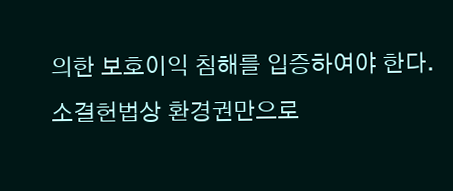의한 보호이익 침해를 입증하여야 한다.
소결헌법상 환경권만으로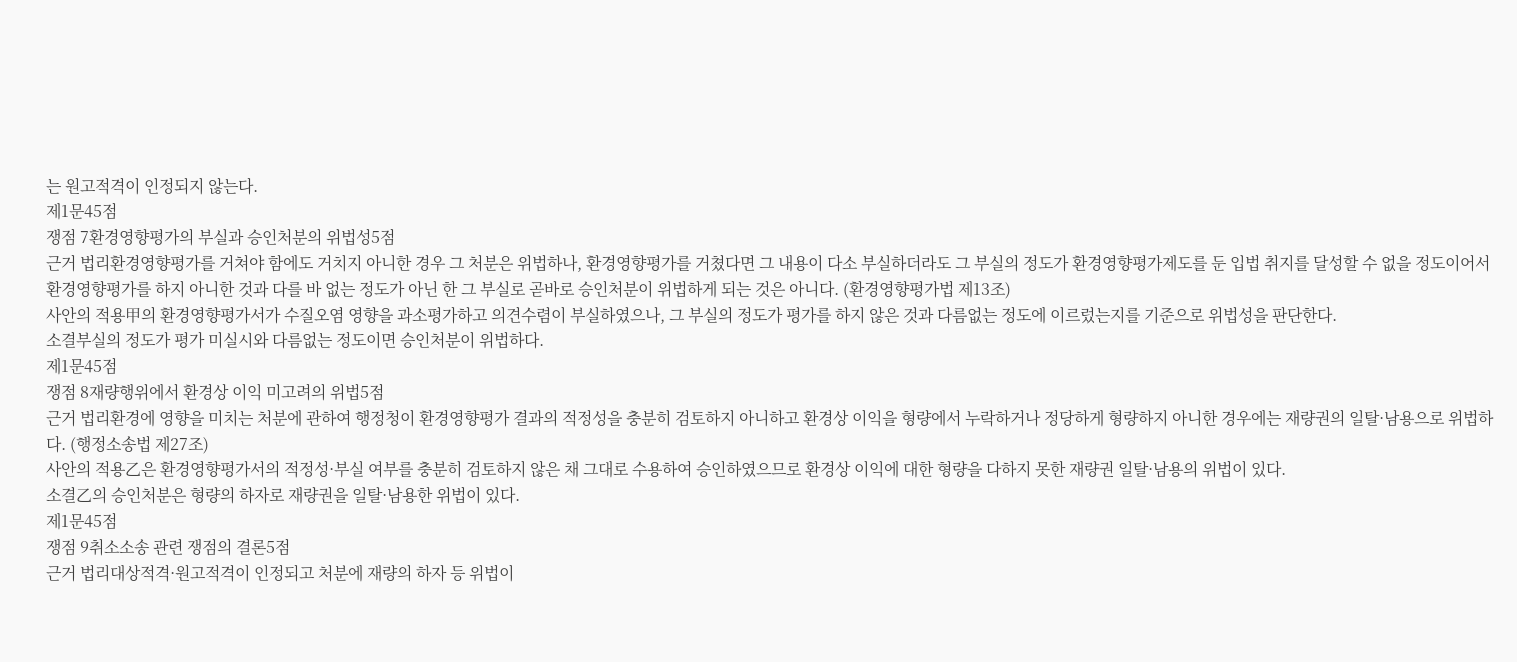는 원고적격이 인정되지 않는다.
제1문45점
쟁점 7환경영향평가의 부실과 승인처분의 위법성5점
근거 법리환경영향평가를 거쳐야 함에도 거치지 아니한 경우 그 처분은 위법하나, 환경영향평가를 거쳤다면 그 내용이 다소 부실하더라도 그 부실의 정도가 환경영향평가제도를 둔 입법 취지를 달성할 수 없을 정도이어서 환경영향평가를 하지 아니한 것과 다를 바 없는 정도가 아닌 한 그 부실로 곧바로 승인처분이 위법하게 되는 것은 아니다. (환경영향평가법 제13조)
사안의 적용甲의 환경영향평가서가 수질오염 영향을 과소평가하고 의견수렴이 부실하였으나, 그 부실의 정도가 평가를 하지 않은 것과 다름없는 정도에 이르렀는지를 기준으로 위법성을 판단한다.
소결부실의 정도가 평가 미실시와 다름없는 정도이면 승인처분이 위법하다.
제1문45점
쟁점 8재량행위에서 환경상 이익 미고려의 위법5점
근거 법리환경에 영향을 미치는 처분에 관하여 행정청이 환경영향평가 결과의 적정성을 충분히 검토하지 아니하고 환경상 이익을 형량에서 누락하거나 정당하게 형량하지 아니한 경우에는 재량권의 일탈·남용으로 위법하다. (행정소송법 제27조)
사안의 적용乙은 환경영향평가서의 적정성·부실 여부를 충분히 검토하지 않은 채 그대로 수용하여 승인하였으므로 환경상 이익에 대한 형량을 다하지 못한 재량권 일탈·남용의 위법이 있다.
소결乙의 승인처분은 형량의 하자로 재량권을 일탈·남용한 위법이 있다.
제1문45점
쟁점 9취소소송 관련 쟁점의 결론5점
근거 법리대상적격·원고적격이 인정되고 처분에 재량의 하자 등 위법이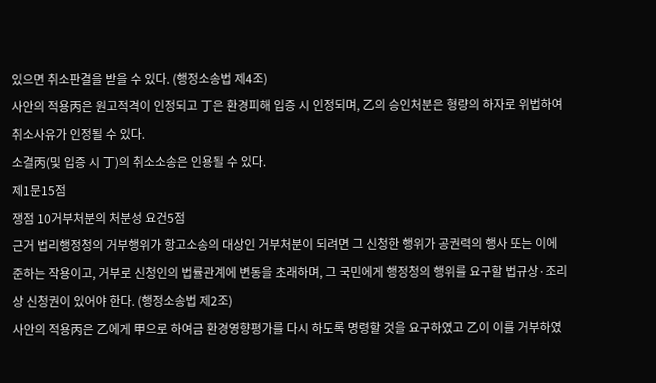있으면 취소판결을 받을 수 있다. (행정소송법 제4조)
사안의 적용丙은 원고적격이 인정되고 丁은 환경피해 입증 시 인정되며, 乙의 승인처분은 형량의 하자로 위법하여 취소사유가 인정될 수 있다.
소결丙(및 입증 시 丁)의 취소소송은 인용될 수 있다.
제1문15점
쟁점 10거부처분의 처분성 요건5점
근거 법리행정청의 거부행위가 항고소송의 대상인 거부처분이 되려면 그 신청한 행위가 공권력의 행사 또는 이에 준하는 작용이고, 거부로 신청인의 법률관계에 변동을 초래하며, 그 국민에게 행정청의 행위를 요구할 법규상·조리상 신청권이 있어야 한다. (행정소송법 제2조)
사안의 적용丙은 乙에게 甲으로 하여금 환경영향평가를 다시 하도록 명령할 것을 요구하였고 乙이 이를 거부하였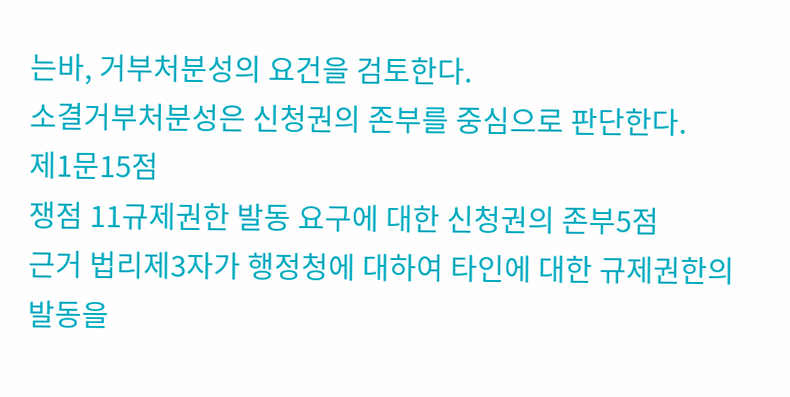는바, 거부처분성의 요건을 검토한다.
소결거부처분성은 신청권의 존부를 중심으로 판단한다.
제1문15점
쟁점 11규제권한 발동 요구에 대한 신청권의 존부5점
근거 법리제3자가 행정청에 대하여 타인에 대한 규제권한의 발동을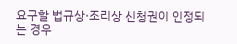요구할 법규상·조리상 신청권이 인정되는 경우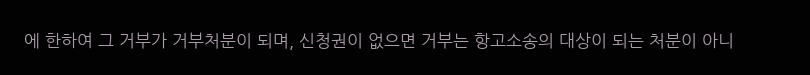에 한하여 그 거부가 거부처분이 되며, 신청권이 없으면 거부는 항고소송의 대상이 되는 처분이 아니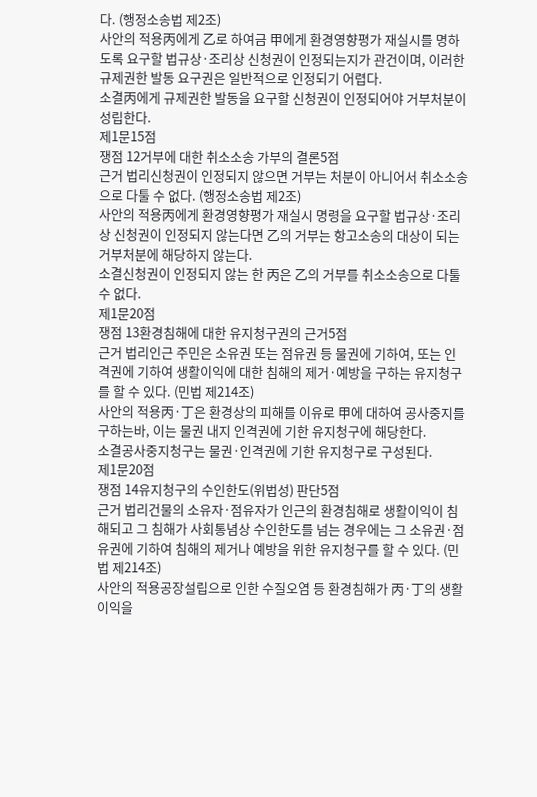다. (행정소송법 제2조)
사안의 적용丙에게 乙로 하여금 甲에게 환경영향평가 재실시를 명하도록 요구할 법규상·조리상 신청권이 인정되는지가 관건이며, 이러한 규제권한 발동 요구권은 일반적으로 인정되기 어렵다.
소결丙에게 규제권한 발동을 요구할 신청권이 인정되어야 거부처분이 성립한다.
제1문15점
쟁점 12거부에 대한 취소소송 가부의 결론5점
근거 법리신청권이 인정되지 않으면 거부는 처분이 아니어서 취소소송으로 다툴 수 없다. (행정소송법 제2조)
사안의 적용丙에게 환경영향평가 재실시 명령을 요구할 법규상·조리상 신청권이 인정되지 않는다면 乙의 거부는 항고소송의 대상이 되는 거부처분에 해당하지 않는다.
소결신청권이 인정되지 않는 한 丙은 乙의 거부를 취소소송으로 다툴 수 없다.
제1문20점
쟁점 13환경침해에 대한 유지청구권의 근거5점
근거 법리인근 주민은 소유권 또는 점유권 등 물권에 기하여, 또는 인격권에 기하여 생활이익에 대한 침해의 제거·예방을 구하는 유지청구를 할 수 있다. (민법 제214조)
사안의 적용丙·丁은 환경상의 피해를 이유로 甲에 대하여 공사중지를 구하는바, 이는 물권 내지 인격권에 기한 유지청구에 해당한다.
소결공사중지청구는 물권·인격권에 기한 유지청구로 구성된다.
제1문20점
쟁점 14유지청구의 수인한도(위법성) 판단5점
근거 법리건물의 소유자·점유자가 인근의 환경침해로 생활이익이 침해되고 그 침해가 사회통념상 수인한도를 넘는 경우에는 그 소유권·점유권에 기하여 침해의 제거나 예방을 위한 유지청구를 할 수 있다. (민법 제214조)
사안의 적용공장설립으로 인한 수질오염 등 환경침해가 丙·丁의 생활이익을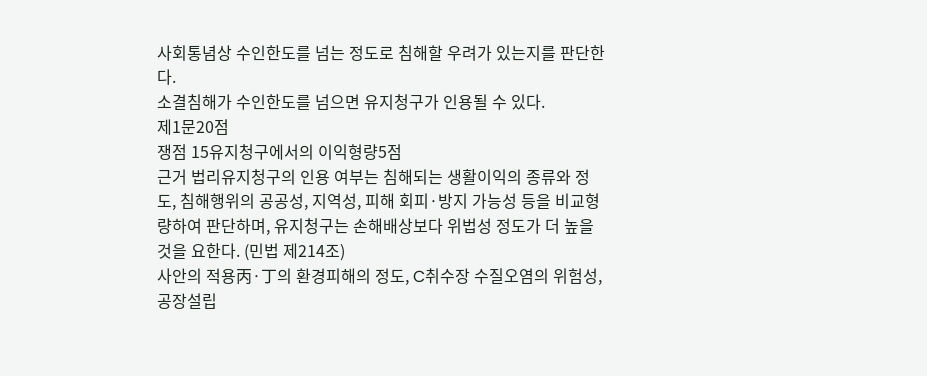사회통념상 수인한도를 넘는 정도로 침해할 우려가 있는지를 판단한다.
소결침해가 수인한도를 넘으면 유지청구가 인용될 수 있다.
제1문20점
쟁점 15유지청구에서의 이익형량5점
근거 법리유지청구의 인용 여부는 침해되는 생활이익의 종류와 정도, 침해행위의 공공성, 지역성, 피해 회피·방지 가능성 등을 비교형량하여 판단하며, 유지청구는 손해배상보다 위법성 정도가 더 높을 것을 요한다. (민법 제214조)
사안의 적용丙·丁의 환경피해의 정도, C취수장 수질오염의 위험성, 공장설립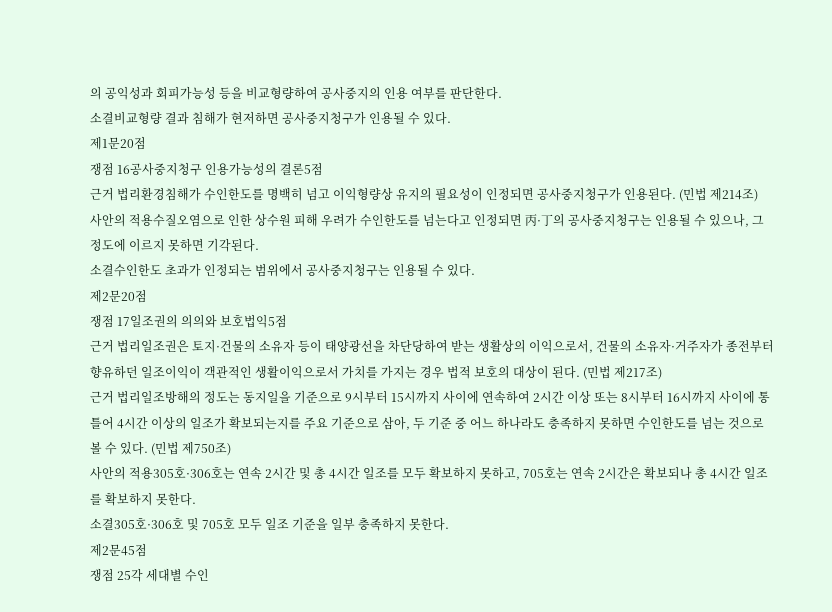의 공익성과 회피가능성 등을 비교형량하여 공사중지의 인용 여부를 판단한다.
소결비교형량 결과 침해가 현저하면 공사중지청구가 인용될 수 있다.
제1문20점
쟁점 16공사중지청구 인용가능성의 결론5점
근거 법리환경침해가 수인한도를 명백히 넘고 이익형량상 유지의 필요성이 인정되면 공사중지청구가 인용된다. (민법 제214조)
사안의 적용수질오염으로 인한 상수원 피해 우려가 수인한도를 넘는다고 인정되면 丙·丁의 공사중지청구는 인용될 수 있으나, 그 정도에 이르지 못하면 기각된다.
소결수인한도 초과가 인정되는 범위에서 공사중지청구는 인용될 수 있다.
제2문20점
쟁점 17일조권의 의의와 보호법익5점
근거 법리일조권은 토지·건물의 소유자 등이 태양광선을 차단당하여 받는 생활상의 이익으로서, 건물의 소유자·거주자가 종전부터 향유하던 일조이익이 객관적인 생활이익으로서 가치를 가지는 경우 법적 보호의 대상이 된다. (민법 제217조)
근거 법리일조방해의 정도는 동지일을 기준으로 9시부터 15시까지 사이에 연속하여 2시간 이상 또는 8시부터 16시까지 사이에 통틀어 4시간 이상의 일조가 확보되는지를 주요 기준으로 삼아, 두 기준 중 어느 하나라도 충족하지 못하면 수인한도를 넘는 것으로 볼 수 있다. (민법 제750조)
사안의 적용305호·306호는 연속 2시간 및 총 4시간 일조를 모두 확보하지 못하고, 705호는 연속 2시간은 확보되나 총 4시간 일조를 확보하지 못한다.
소결305호·306호 및 705호 모두 일조 기준을 일부 충족하지 못한다.
제2문45점
쟁점 25각 세대별 수인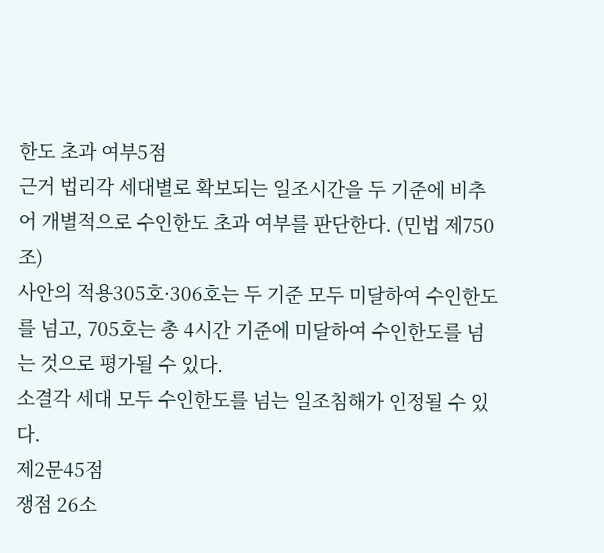한도 초과 여부5점
근거 법리각 세대별로 확보되는 일조시간을 두 기준에 비추어 개별적으로 수인한도 초과 여부를 판단한다. (민법 제750조)
사안의 적용305호·306호는 두 기준 모두 미달하여 수인한도를 넘고, 705호는 총 4시간 기준에 미달하여 수인한도를 넘는 것으로 평가될 수 있다.
소결각 세대 모두 수인한도를 넘는 일조침해가 인정될 수 있다.
제2문45점
쟁점 26소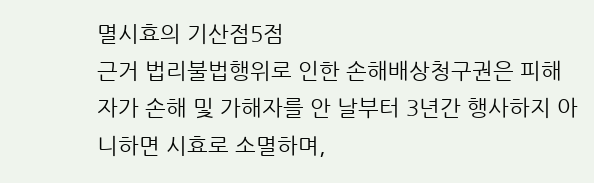멸시효의 기산점5점
근거 법리불법행위로 인한 손해배상청구권은 피해자가 손해 및 가해자를 안 날부터 3년간 행사하지 아니하면 시효로 소멸하며,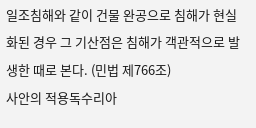일조침해와 같이 건물 완공으로 침해가 현실화된 경우 그 기산점은 침해가 객관적으로 발생한 때로 본다. (민법 제766조)
사안의 적용독수리아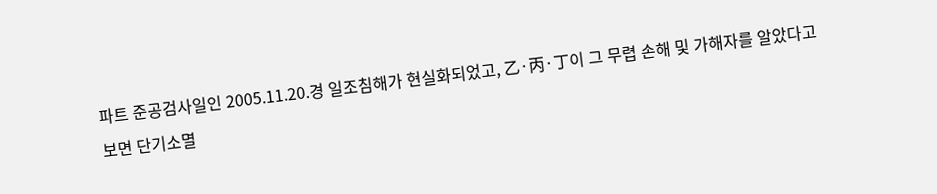파트 준공검사일인 2005.11.20.경 일조침해가 현실화되었고, 乙·丙·丁이 그 무렵 손해 및 가해자를 알았다고 보면 단기소멸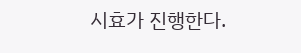시효가 진행한다.